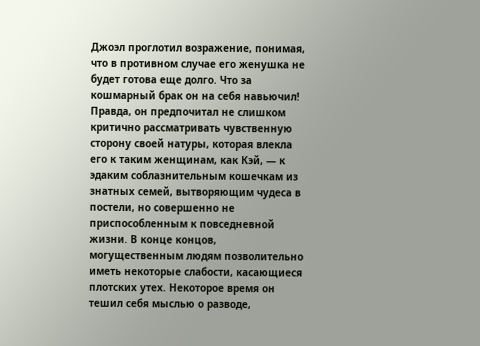Джоэл проглотил возражение, понимая, что в противном случае его женушка не будет готова еще долго. Что за кошмарный брак он на себя навьючил! Правда, он предпочитал не слишком критично рассматривать чувственную сторону своей натуры, которая влекла его к таким женщинам, как Кэй, — к эдаким соблазнительным кошечкам из знатных семей, вытворяющим чудеса в постели, но совершенно не приспособленным к повседневной жизни. В конце концов, могущественным людям позволительно иметь некоторые слабости, касающиеся плотских утех. Некоторое время он тешил себя мыслью о разводе,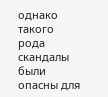однако такого рода скандалы были опасны для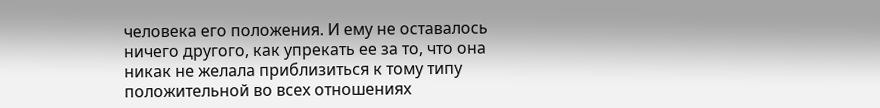человека его положения. И ему не оставалось ничего другого, как упрекать ее за то, что она никак не желала приблизиться к тому типу положительной во всех отношениях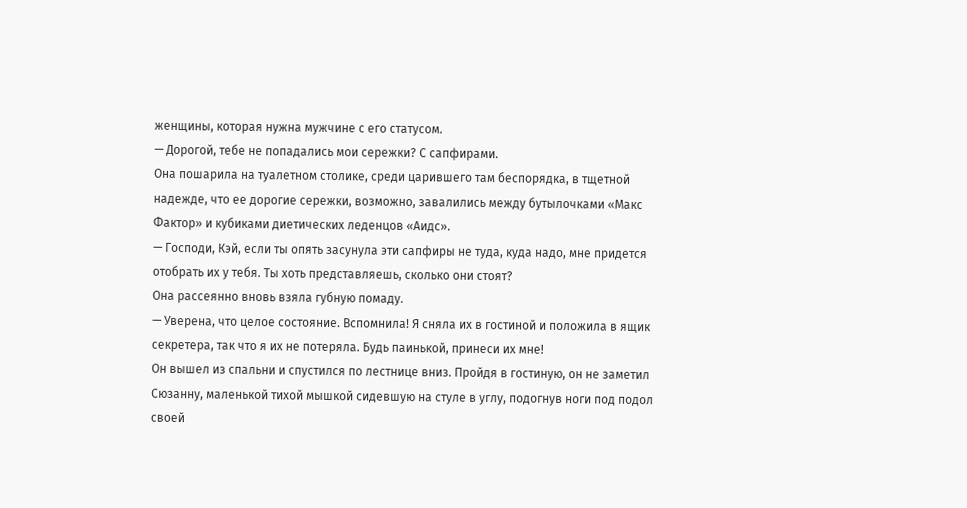женщины, которая нужна мужчине с его статусом.
— Дорогой, тебе не попадались мои сережки? С сапфирами.
Она пошарила на туалетном столике, среди царившего там беспорядка, в тщетной надежде, что ее дорогие сережки, возможно, завалились между бутылочками «Макс Фактор» и кубиками диетических леденцов «Аидс».
— Господи, Кэй, если ты опять засунула эти сапфиры не туда, куда надо, мне придется отобрать их у тебя. Ты хоть представляешь, сколько они стоят?
Она рассеянно вновь взяла губную помаду.
— Уверена, что целое состояние. Вспомнила! Я сняла их в гостиной и положила в ящик секретера, так что я их не потеряла. Будь паинькой, принеси их мне!
Он вышел из спальни и спустился по лестнице вниз. Пройдя в гостиную, он не заметил Сюзанну, маленькой тихой мышкой сидевшую на стуле в углу, подогнув ноги под подол своей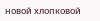новой хлопковой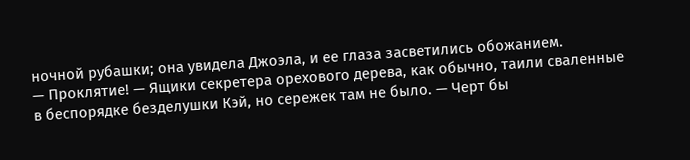ночной рубашки; она увидела Джоэла, и ее глаза засветились обожанием.
— Проклятие! — Ящики секретера орехового дерева, как обычно, таили сваленные в беспорядке безделушки Кэй, но сережек там не было. — Черт бы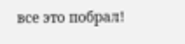все это побрал!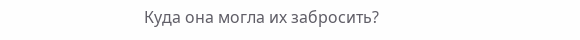Куда она могла их забросить?